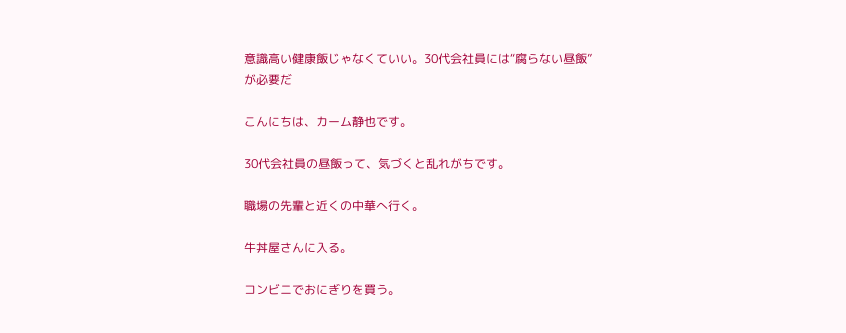意識高い健康飯じゃなくていい。30代会社員には“腐らない昼飯”が必要だ

こんにちは、カーム静也です。

30代会社員の昼飯って、気づくと乱れがちです。

職場の先輩と近くの中華へ行く。

牛丼屋さんに入る。

コンビニでおにぎりを買う。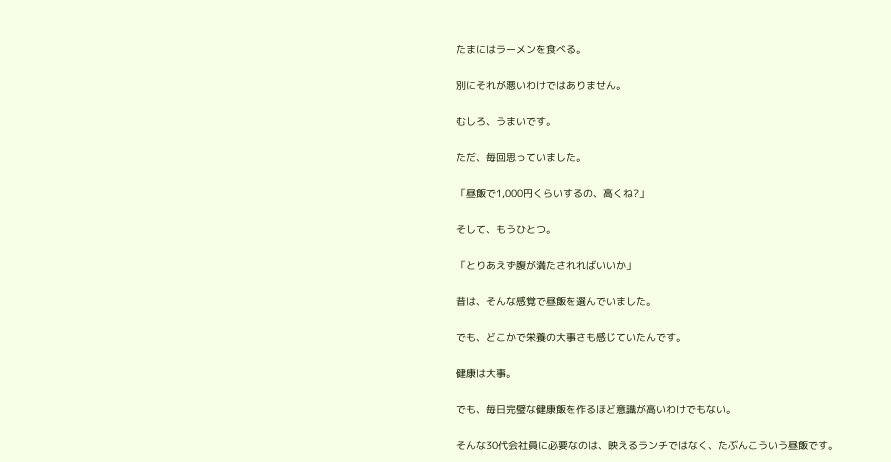たまにはラーメンを食べる。

別にそれが悪いわけではありません。

むしろ、うまいです。

ただ、毎回思っていました。

「昼飯で1,000円くらいするの、高くね?」

そして、もうひとつ。

「とりあえず腹が満たされればいいか」

昔は、そんな感覚で昼飯を選んでいました。

でも、どこかで栄養の大事さも感じていたんです。

健康は大事。

でも、毎日完璧な健康飯を作るほど意識が高いわけでもない。

そんな30代会社員に必要なのは、映えるランチではなく、たぶんこういう昼飯です。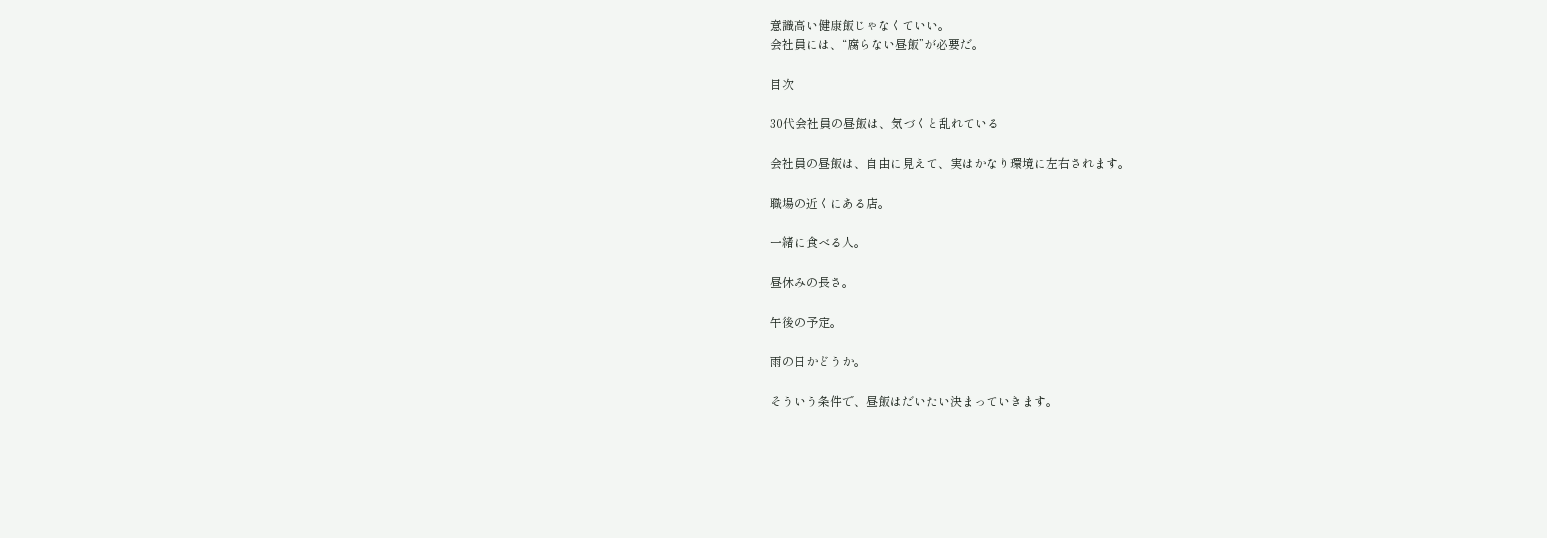意識高い健康飯じゃなくていい。
会社員には、“腐らない昼飯”が必要だ。

目次

30代会社員の昼飯は、気づくと乱れている

会社員の昼飯は、自由に見えて、実はかなり環境に左右されます。

職場の近くにある店。

一緒に食べる人。

昼休みの長さ。

午後の予定。

雨の日かどうか。

そういう条件で、昼飯はだいたい決まっていきます。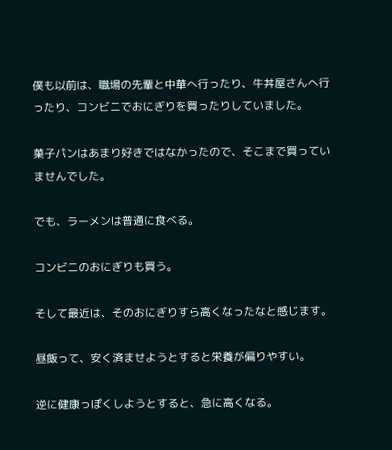僕も以前は、職場の先輩と中華へ行ったり、牛丼屋さんへ行ったり、コンビニでおにぎりを買ったりしていました。

菓子パンはあまり好きではなかったので、そこまで買っていませんでした。

でも、ラーメンは普通に食べる。

コンビニのおにぎりも買う。

そして最近は、そのおにぎりすら高くなったなと感じます。

昼飯って、安く済ませようとすると栄養が偏りやすい。

逆に健康っぽくしようとすると、急に高くなる。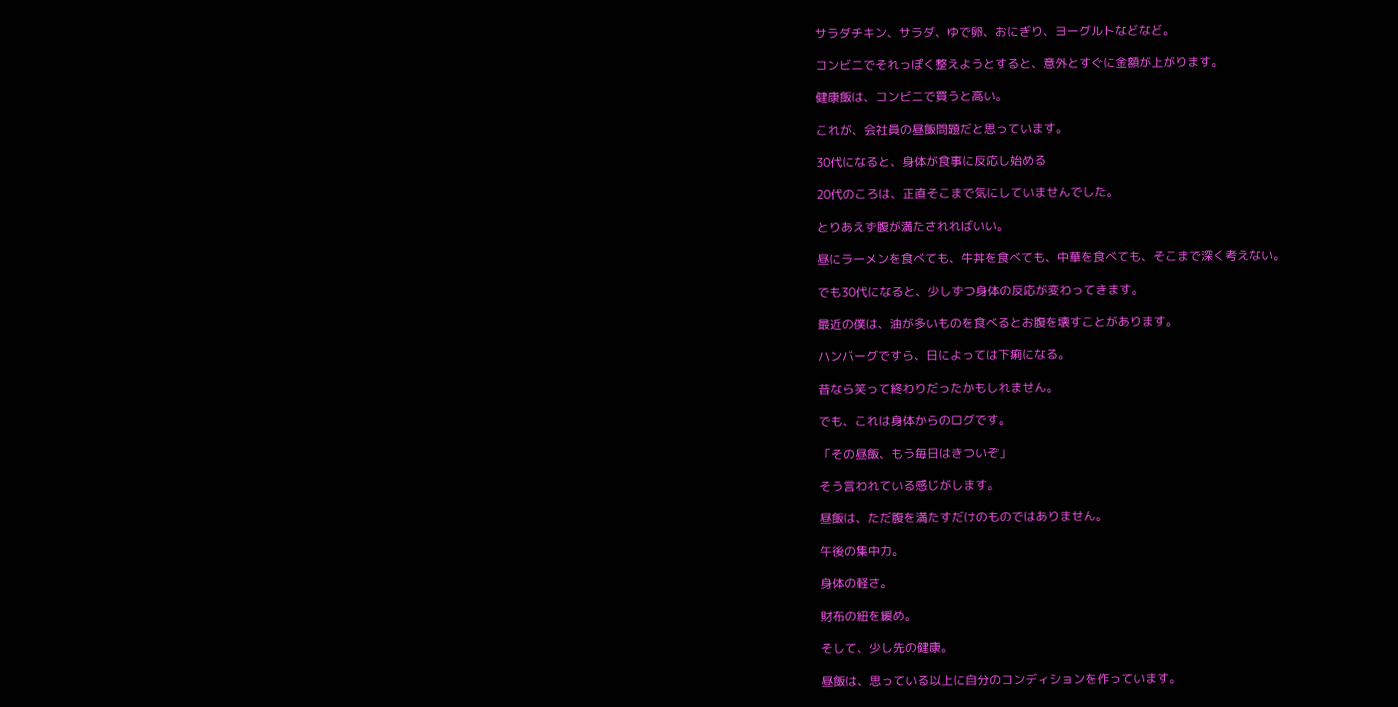サラダチキン、サラダ、ゆで卵、おにぎり、ヨーグルトなどなど。

コンビニでそれっぽく整えようとすると、意外とすぐに金額が上がります。

健康飯は、コンビニで買うと高い。

これが、会社員の昼飯問題だと思っています。

30代になると、身体が食事に反応し始める

20代のころは、正直そこまで気にしていませんでした。

とりあえず腹が満たされればいい。

昼にラーメンを食べても、牛丼を食べても、中華を食べても、そこまで深く考えない。

でも30代になると、少しずつ身体の反応が変わってきます。

最近の僕は、油が多いものを食べるとお腹を壊すことがあります。

ハンバーグですら、日によっては下痢になる。

昔なら笑って終わりだったかもしれません。

でも、これは身体からのログです。

「その昼飯、もう毎日はきついぞ」

そう言われている感じがします。

昼飯は、ただ腹を満たすだけのものではありません。

午後の集中力。

身体の軽さ。

財布の紐を緩め。

そして、少し先の健康。

昼飯は、思っている以上に自分のコンディションを作っています。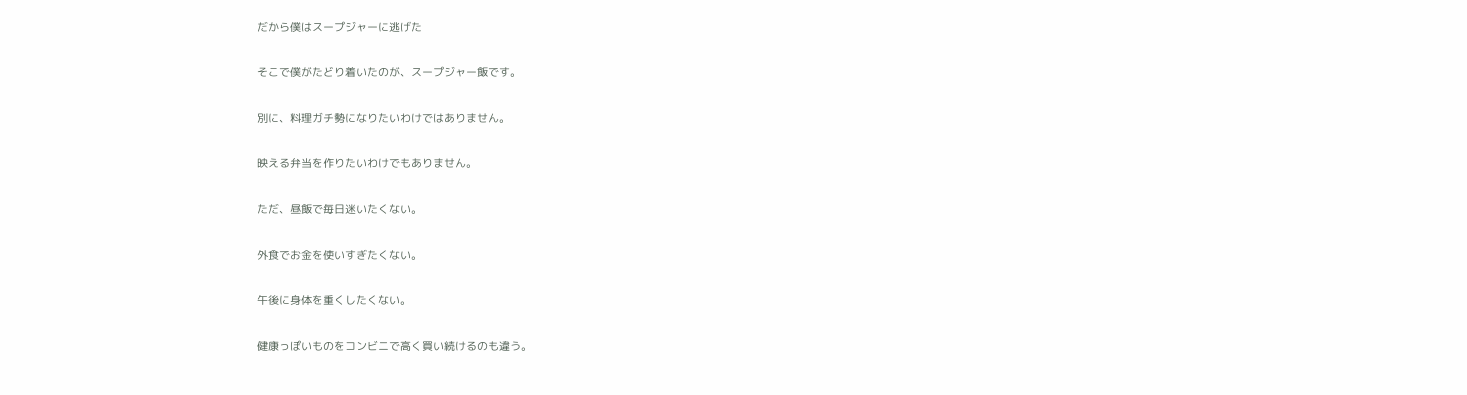だから僕はスープジャーに逃げた

そこで僕がたどり着いたのが、スープジャー飯です。

別に、料理ガチ勢になりたいわけではありません。

映える弁当を作りたいわけでもありません。

ただ、昼飯で毎日迷いたくない。

外食でお金を使いすぎたくない。

午後に身体を重くしたくない。

健康っぽいものをコンビニで高く買い続けるのも違う。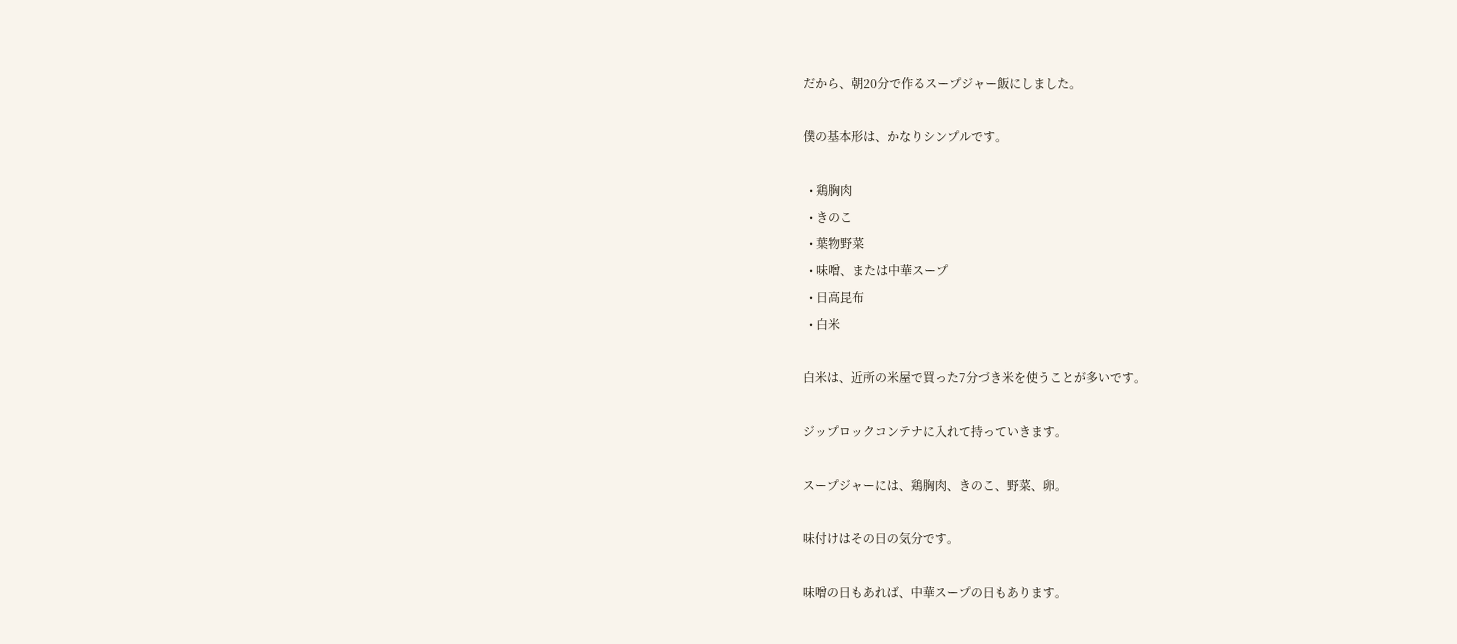だから、朝20分で作るスープジャー飯にしました。

僕の基本形は、かなりシンプルです。

  • 鶏胸肉
  • きのこ
  • 葉物野菜
  • 味噌、または中華スープ
  • 日高昆布
  • 白米

白米は、近所の米屋で買った7分づき米を使うことが多いです。

ジップロックコンテナに入れて持っていきます。

スープジャーには、鶏胸肉、きのこ、野菜、卵。

味付けはその日の気分です。

味噌の日もあれば、中華スープの日もあります。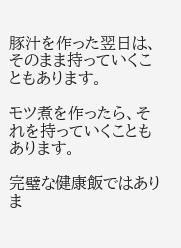豚汁を作った翌日は、そのまま持っていくこともあります。

モツ煮を作ったら、それを持っていくこともあります。

完璧な健康飯ではありま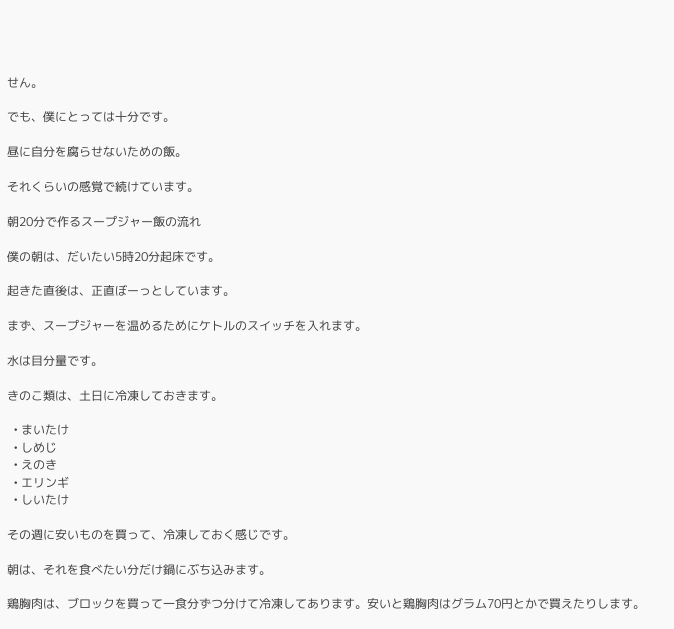せん。

でも、僕にとっては十分です。

昼に自分を腐らせないための飯。

それくらいの感覚で続けています。

朝20分で作るスープジャー飯の流れ

僕の朝は、だいたい5時20分起床です。

起きた直後は、正直ぼーっとしています。

まず、スープジャーを温めるためにケトルのスイッチを入れます。

水は目分量です。

きのこ類は、土日に冷凍しておきます。

  • まいたけ
  • しめじ
  • えのき
  • エリンギ
  • しいたけ

その週に安いものを買って、冷凍しておく感じです。

朝は、それを食べたい分だけ鍋にぶち込みます。

鶏胸肉は、ブロックを買って一食分ずつ分けて冷凍してあります。安いと鶏胸肉はグラム70円とかで買えたりします。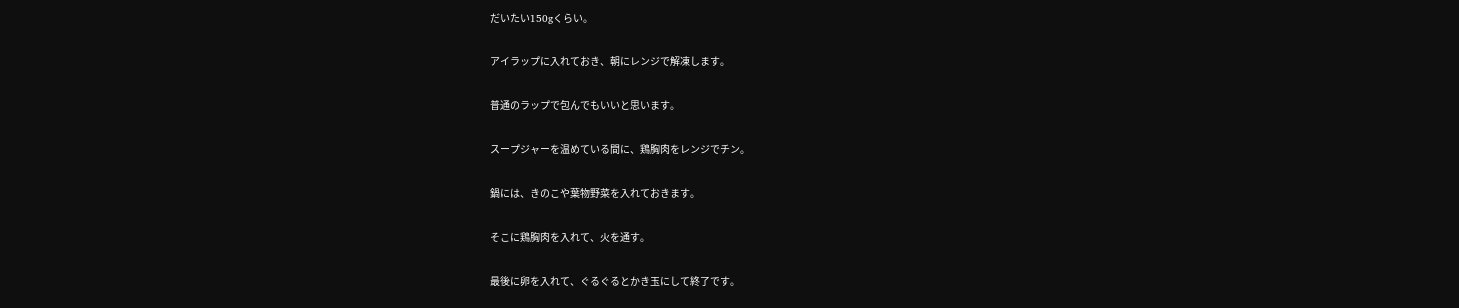だいたい150gくらい。

アイラップに入れておき、朝にレンジで解凍します。

普通のラップで包んでもいいと思います。

スープジャーを温めている間に、鶏胸肉をレンジでチン。

鍋には、きのこや葉物野菜を入れておきます。

そこに鶏胸肉を入れて、火を通す。

最後に卵を入れて、ぐるぐるとかき玉にして終了です。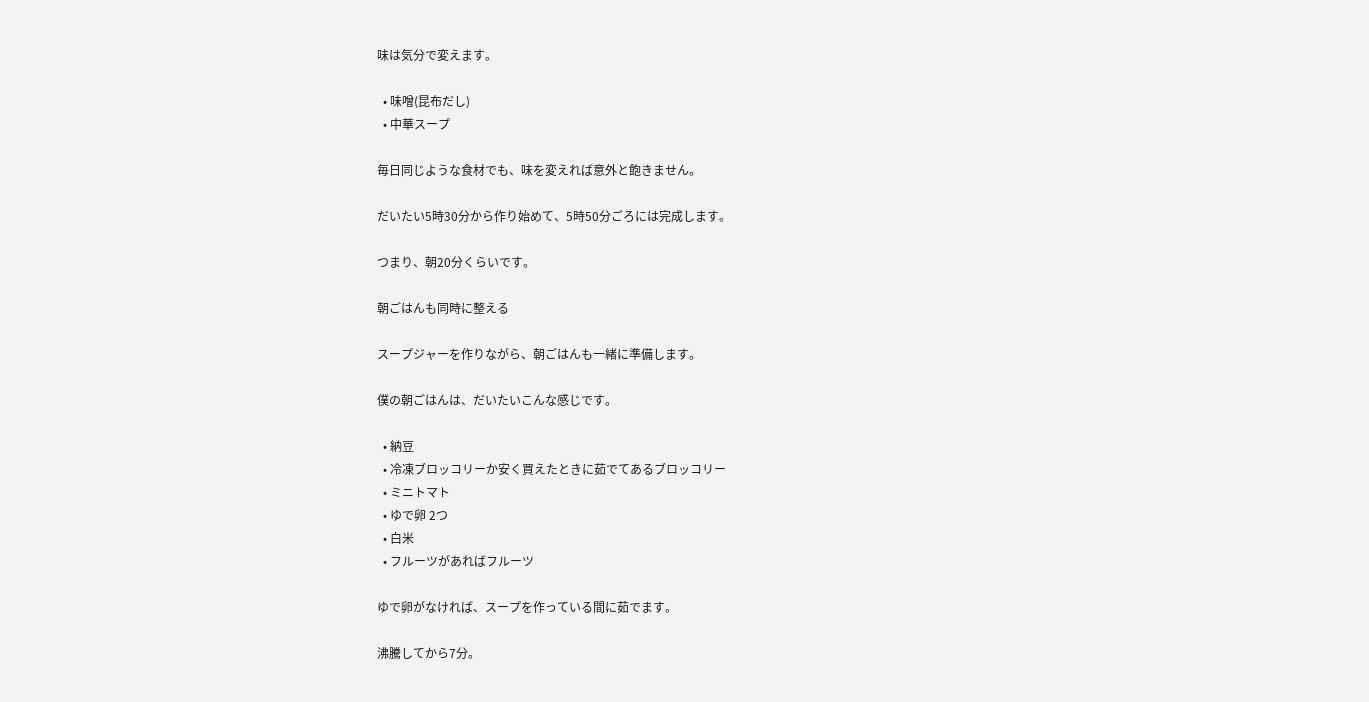味は気分で変えます。

  • 味噌(昆布だし)
  • 中華スープ

毎日同じような食材でも、味を変えれば意外と飽きません。

だいたい5時30分から作り始めて、5時50分ごろには完成します。

つまり、朝20分くらいです。

朝ごはんも同時に整える

スープジャーを作りながら、朝ごはんも一緒に準備します。

僕の朝ごはんは、だいたいこんな感じです。

  • 納豆
  • 冷凍ブロッコリーか安く買えたときに茹でてあるブロッコリー
  • ミニトマト
  • ゆで卵 2つ
  • 白米
  • フルーツがあればフルーツ

ゆで卵がなければ、スープを作っている間に茹でます。

沸騰してから7分。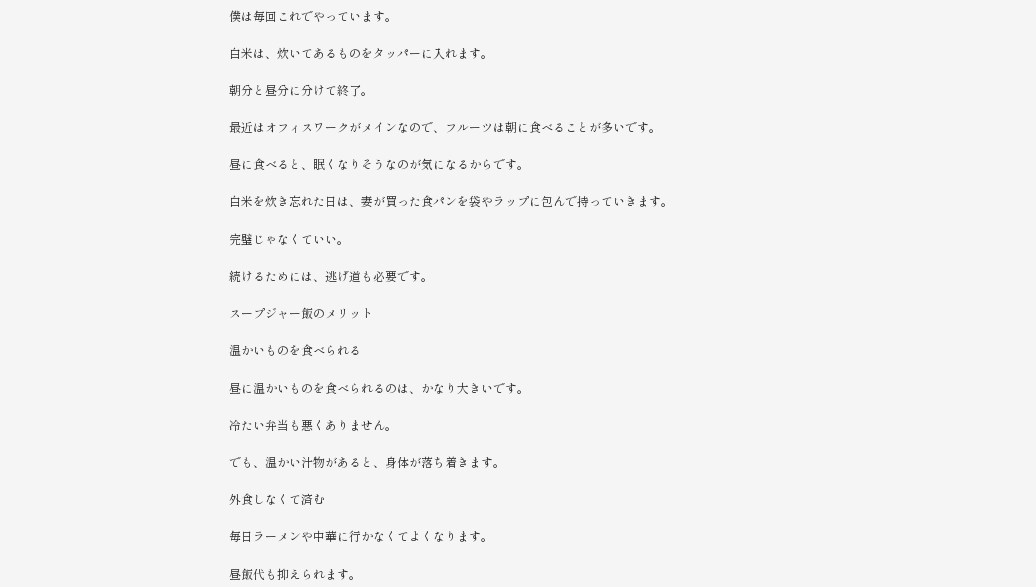僕は毎回これでやっています。

白米は、炊いてあるものをタッパーに入れます。

朝分と昼分に分けて終了。

最近はオフィスワークがメインなので、フルーツは朝に食べることが多いです。

昼に食べると、眠くなりそうなのが気になるからです。

白米を炊き忘れた日は、妻が買った食パンを袋やラップに包んで持っていきます。

完璧じゃなくていい。

続けるためには、逃げ道も必要です。

スープジャー飯のメリット

温かいものを食べられる

昼に温かいものを食べられるのは、かなり大きいです。

冷たい弁当も悪くありません。

でも、温かい汁物があると、身体が落ち着きます。

外食しなくて済む

毎日ラーメンや中華に行かなくてよくなります。

昼飯代も抑えられます。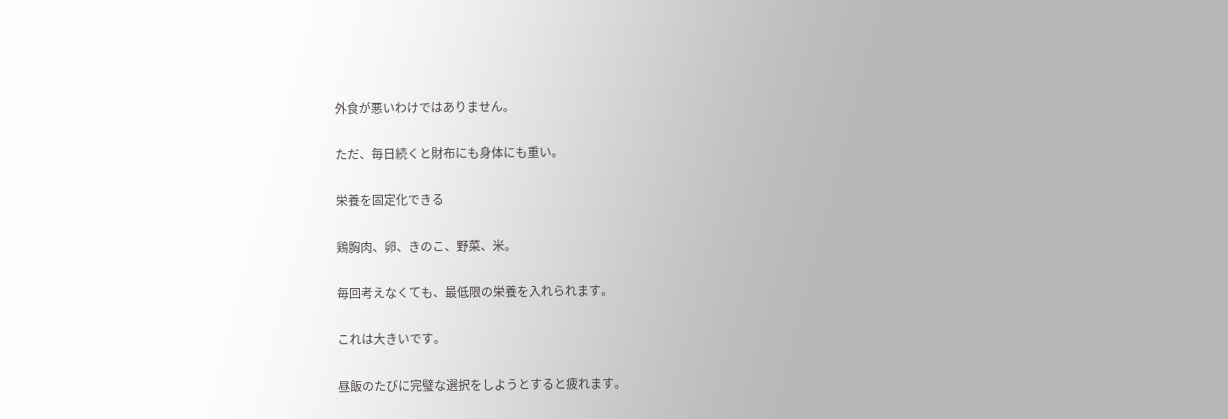外食が悪いわけではありません。

ただ、毎日続くと財布にも身体にも重い。

栄養を固定化できる

鶏胸肉、卵、きのこ、野菜、米。

毎回考えなくても、最低限の栄養を入れられます。

これは大きいです。

昼飯のたびに完璧な選択をしようとすると疲れます。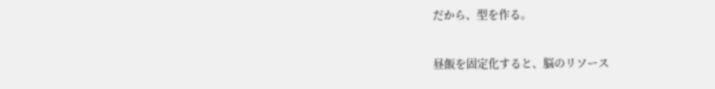だから、型を作る。

昼飯を固定化すると、脳のリソース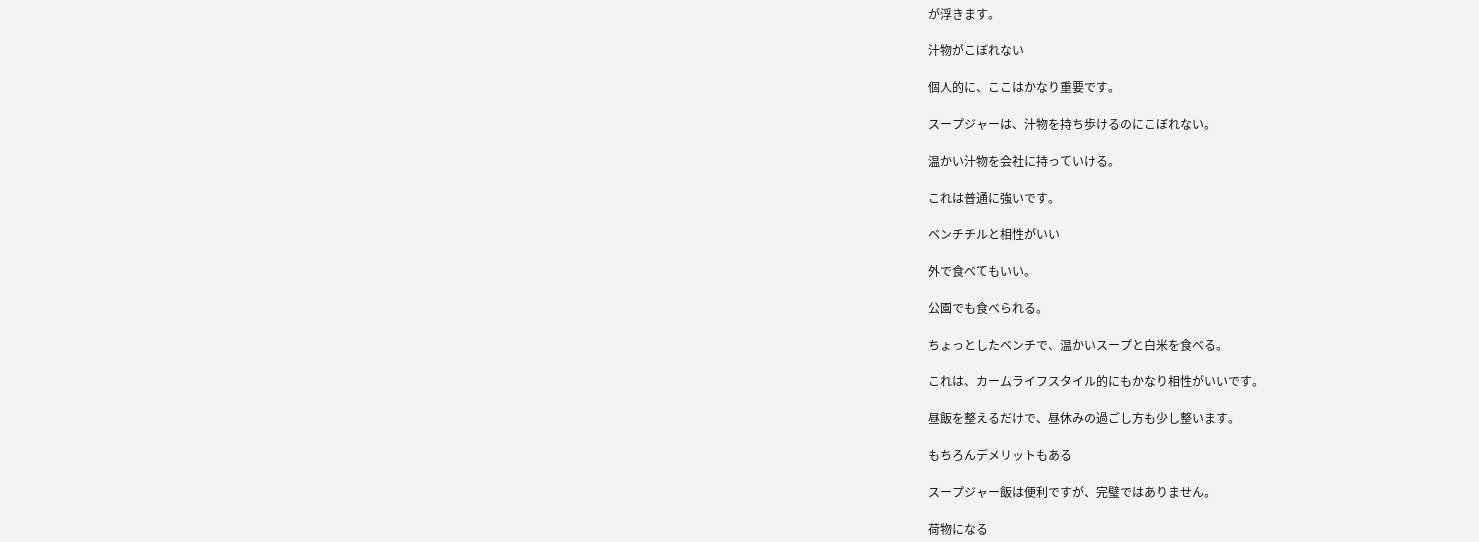が浮きます。

汁物がこぼれない

個人的に、ここはかなり重要です。

スープジャーは、汁物を持ち歩けるのにこぼれない。

温かい汁物を会社に持っていける。

これは普通に強いです。

ベンチチルと相性がいい

外で食べてもいい。

公園でも食べられる。

ちょっとしたベンチで、温かいスープと白米を食べる。

これは、カームライフスタイル的にもかなり相性がいいです。

昼飯を整えるだけで、昼休みの過ごし方も少し整います。

もちろんデメリットもある

スープジャー飯は便利ですが、完璧ではありません。

荷物になる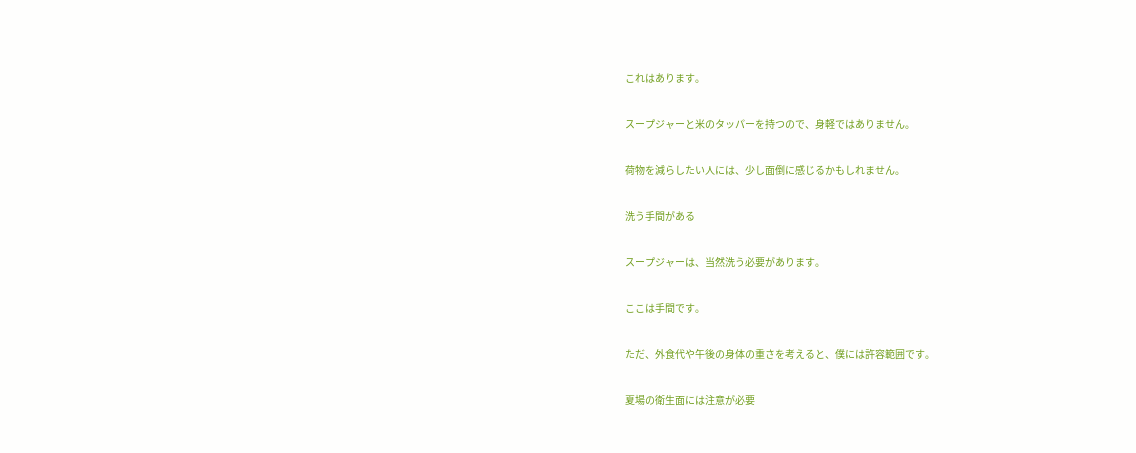これはあります。

スープジャーと米のタッパーを持つので、身軽ではありません。

荷物を減らしたい人には、少し面倒に感じるかもしれません。

洗う手間がある

スープジャーは、当然洗う必要があります。

ここは手間です。

ただ、外食代や午後の身体の重さを考えると、僕には許容範囲です。

夏場の衛生面には注意が必要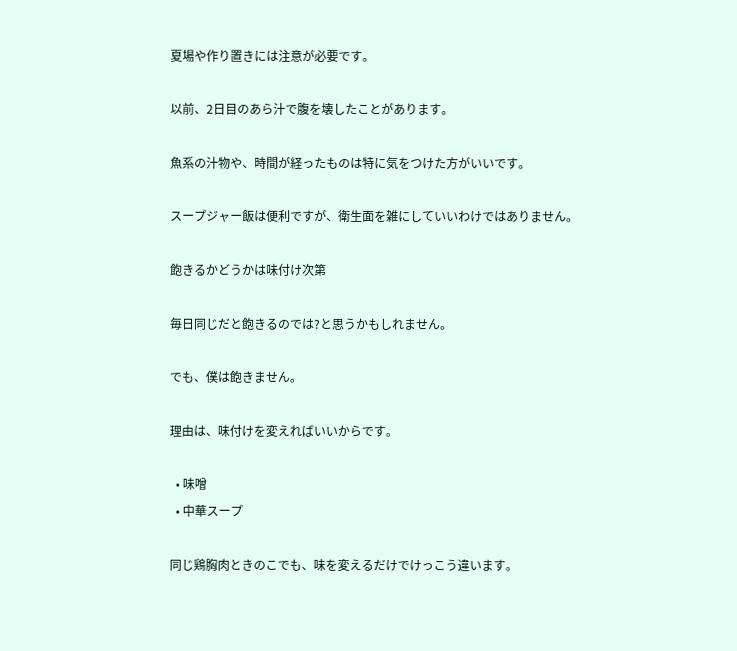夏場や作り置きには注意が必要です。

以前、2日目のあら汁で腹を壊したことがあります。

魚系の汁物や、時間が経ったものは特に気をつけた方がいいです。

スープジャー飯は便利ですが、衛生面を雑にしていいわけではありません。

飽きるかどうかは味付け次第

毎日同じだと飽きるのでは?と思うかもしれません。

でも、僕は飽きません。

理由は、味付けを変えればいいからです。

  • 味噌
  • 中華スープ

同じ鶏胸肉ときのこでも、味を変えるだけでけっこう違います。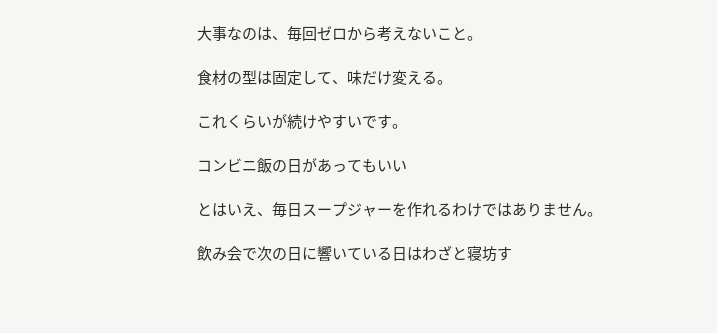大事なのは、毎回ゼロから考えないこと。

食材の型は固定して、味だけ変える。

これくらいが続けやすいです。

コンビニ飯の日があってもいい

とはいえ、毎日スープジャーを作れるわけではありません。

飲み会で次の日に響いている日はわざと寝坊す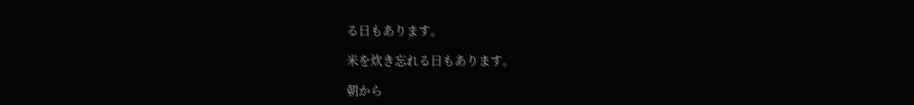る日もあります。

米を炊き忘れる日もあります。

朝から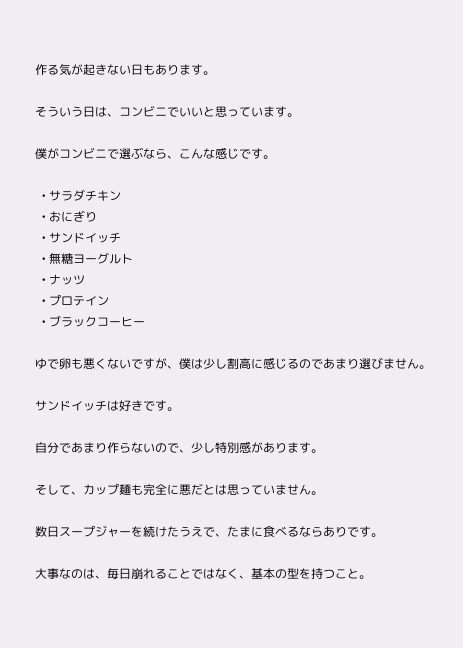作る気が起きない日もあります。

そういう日は、コンビニでいいと思っています。

僕がコンビニで選ぶなら、こんな感じです。

  • サラダチキン
  • おにぎり
  • サンドイッチ
  • 無糖ヨーグルト
  • ナッツ
  • プロテイン
  • ブラックコーヒー

ゆで卵も悪くないですが、僕は少し割高に感じるのであまり選びません。

サンドイッチは好きです。

自分であまり作らないので、少し特別感があります。

そして、カップ麺も完全に悪だとは思っていません。

数日スープジャーを続けたうえで、たまに食べるならありです。

大事なのは、毎日崩れることではなく、基本の型を持つこと。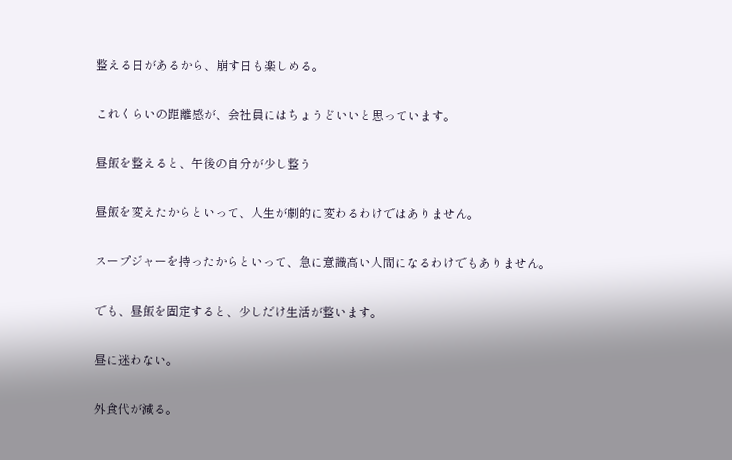整える日があるから、崩す日も楽しめる。

これくらいの距離感が、会社員にはちょうどいいと思っています。

昼飯を整えると、午後の自分が少し整う

昼飯を変えたからといって、人生が劇的に変わるわけではありません。

スープジャーを持ったからといって、急に意識高い人間になるわけでもありません。

でも、昼飯を固定すると、少しだけ生活が整います。

昼に迷わない。

外食代が減る。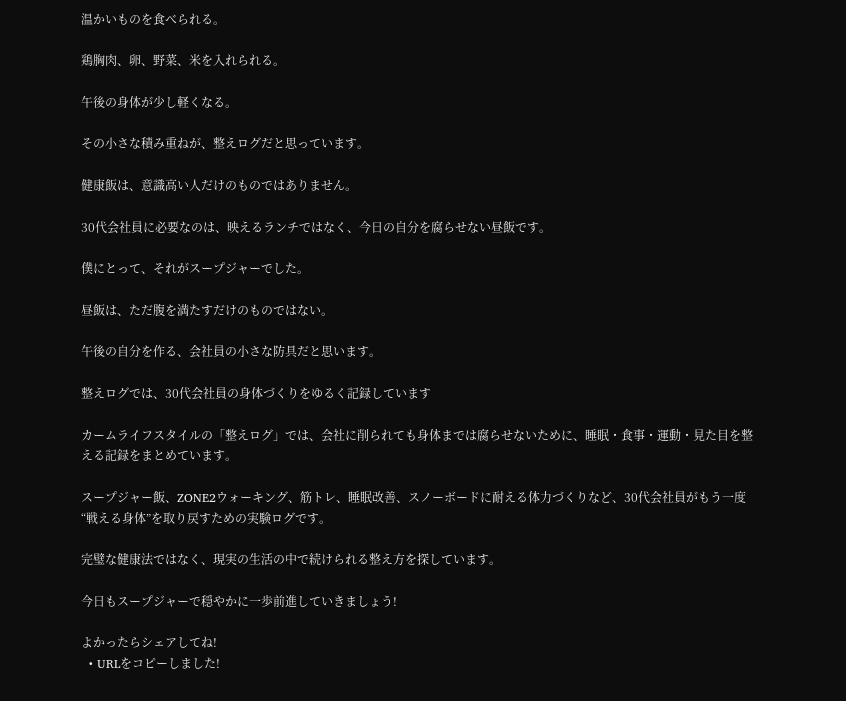温かいものを食べられる。

鶏胸肉、卵、野菜、米を入れられる。

午後の身体が少し軽くなる。

その小さな積み重ねが、整えログだと思っています。

健康飯は、意識高い人だけのものではありません。

30代会社員に必要なのは、映えるランチではなく、今日の自分を腐らせない昼飯です。

僕にとって、それがスープジャーでした。

昼飯は、ただ腹を満たすだけのものではない。

午後の自分を作る、会社員の小さな防具だと思います。

整えログでは、30代会社員の身体づくりをゆるく記録しています

カームライフスタイルの「整えログ」では、会社に削られても身体までは腐らせないために、睡眠・食事・運動・見た目を整える記録をまとめています。

スープジャー飯、ZONE2ウォーキング、筋トレ、睡眠改善、スノーボードに耐える体力づくりなど、30代会社員がもう一度“戦える身体”を取り戻すための実験ログです。

完璧な健康法ではなく、現実の生活の中で続けられる整え方を探しています。

今日もスープジャーで穏やかに一歩前進していきましょう!

よかったらシェアしてね!
  • URLをコピーしました!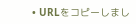• URLをコピーしまし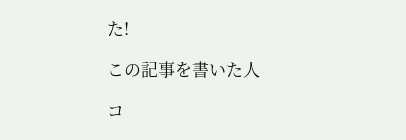た!

この記事を書いた人

コ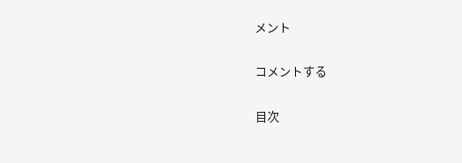メント

コメントする

目次